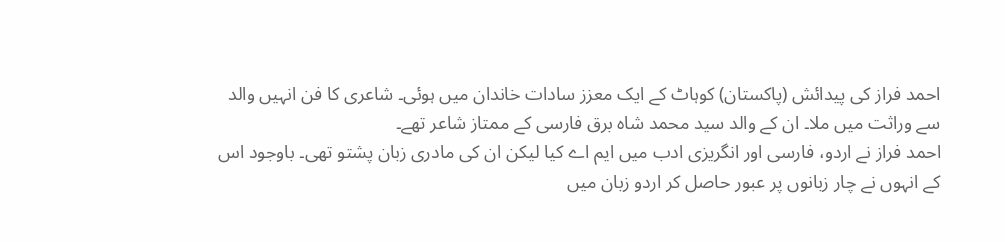احمد فراز کی پیدائش (پاکستان) کوہاٹ کے ایک معزز سادات خاندان میں ہوئی۔ شاعری کا فن انہیں والد سے وراثت میں ملا۔ ان کے والد سید محمد شاہ برق فارسی کے ممتاز شاعر تھے۔
احمد فراز نے اردو، فارسی اور انگریزی ادب میں ایم اے کیا لیکن ان کی مادری زبان پشتو تھی۔ باوجود اس کے انہوں نے چار زبانوں پر عبور حاصل کر اردو زبان میں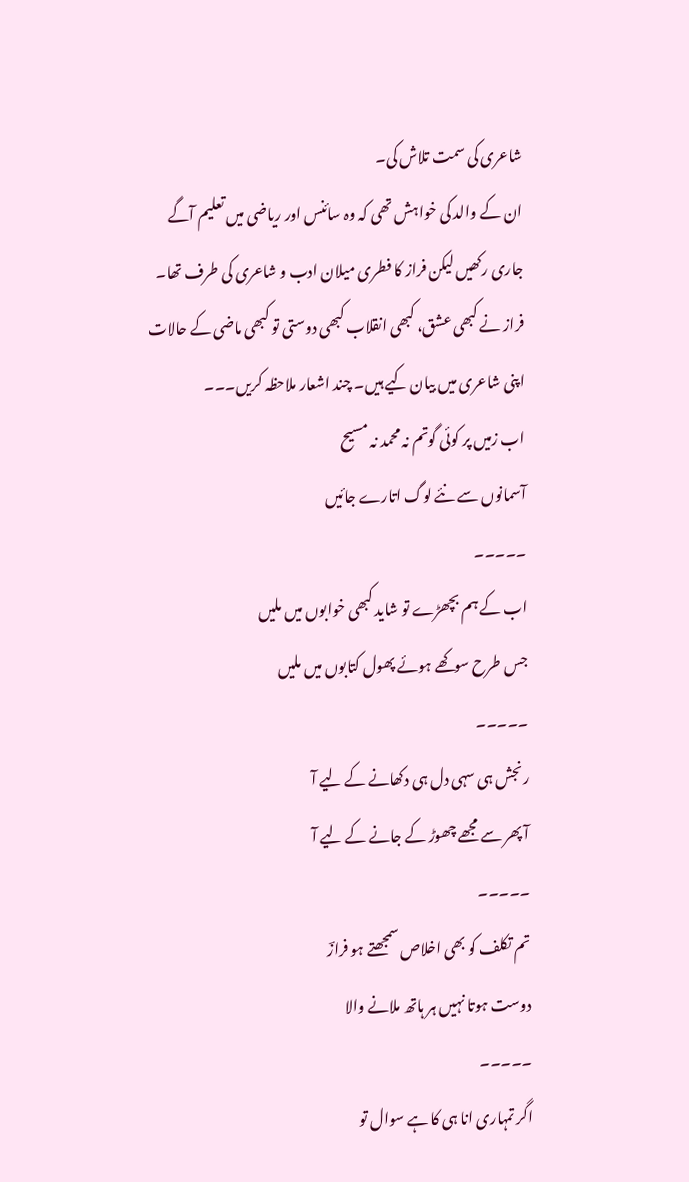شاعری کی سمت تلاش کی۔
ان کے والد کی خواہش تھی کہ وہ سائنس اور ریاضی میں تعلیم آگے جاری رکھیں لیکن فراز کا فطری میلان ادب و شاعری کی طرف تھا۔
فراز نے کبھی عشق، کبھی انقلاب کبھی دوستی تو کبھی ماضی کے حالات اپنی شاعری میں بیان کیے ہیں۔ چند اشعار ملاحظہ کریں۔۔۔
اب زمیں پر کوئی گوتم نہ محمد نہ مسیح
آسمانوں سے نئے لوگ اتارے جائیں
۔۔۔۔۔
اب کے ہم بچھڑے تو شاید کبھی خوابوں میں ملیں
جس طرح سوکھے ہوئے پھول کتابوں میں ملیں
۔۔۔۔۔
رنجش ہی سہی دل ہی دکھانے کے لیے آ
آ پھر سے مجھے چھوڑ کے جانے کے لیے آ
۔۔۔۔۔
تم تکلف کو بھی اخلاص سمجھتے ہو فرازؔ
دوست ہوتا نہیں ہر ہاتھ ملانے والا
۔۔۔۔۔
اگر تمہاری انا ہی کا ہے سوال تو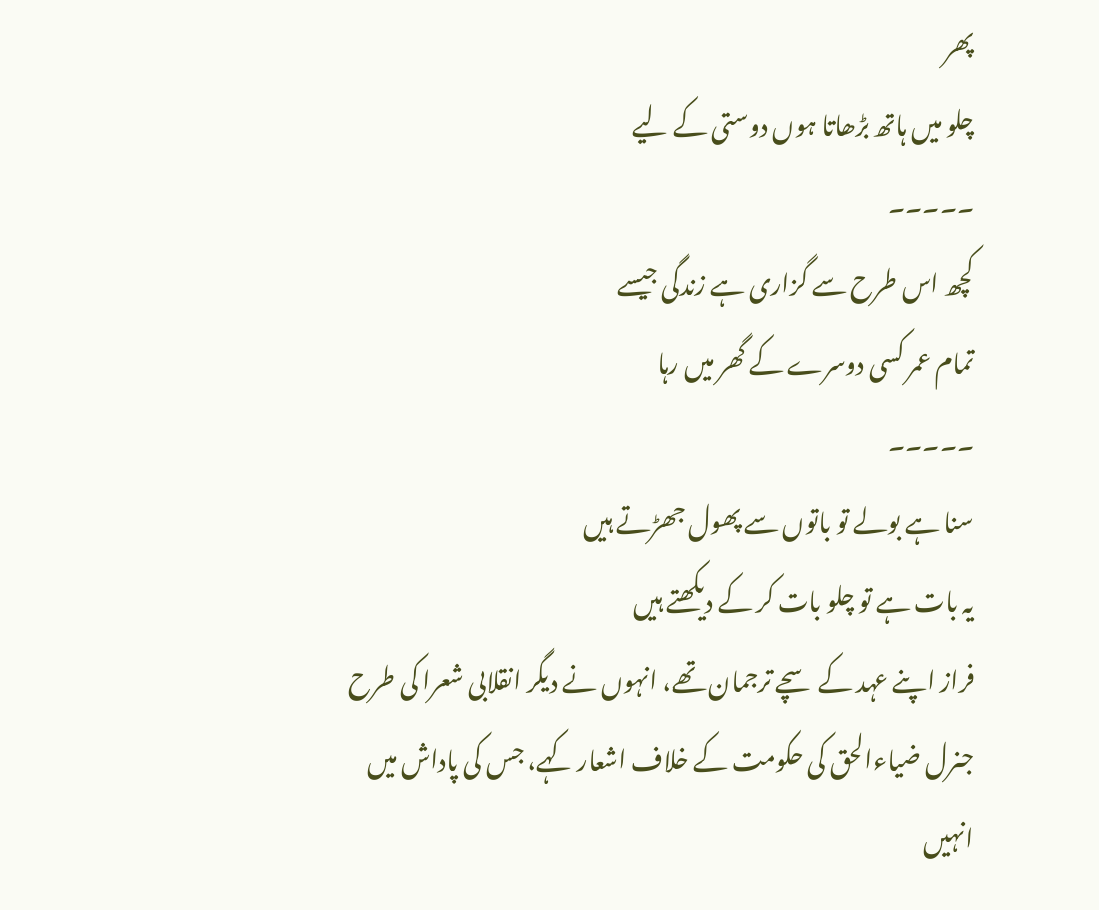پھر
چلو میں ہاتھ بڑھاتا ہوں دوستی کے لیے
۔۔۔۔۔
کچھ اس طرح سے گزاری ہے زندگی جیسے
تمام عمر کسی دوسرے کے گھر میں رہا
۔۔۔۔۔
سنا ہے بولے تو باتوں سے پھول جھڑتے ہیں
یہ بات ہے تو چلو بات کر کے دیکھتے ہیں
فراز اپنے عہد کے سچے ترجمان تھے، انہوں نے دیگر انقلابی شعرا کی طرح جنرل ضیاءالحق کی حکومت کے خلاف اشعار کہے، جس کی پاداش میں انہیں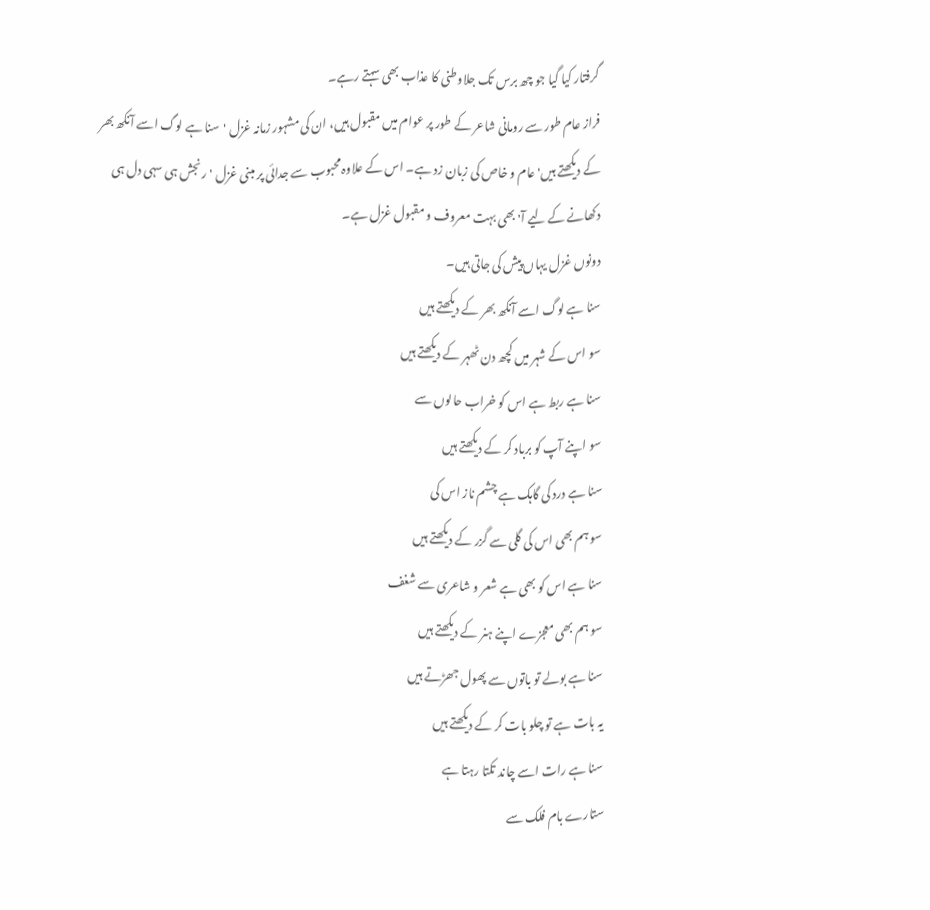گرفتار کیا گیا جو چھ برس تک جلاوطنی کا عذاب بھی سہتے رہے۔
فراز عام طور سے رومانی شاعر کے طور پر عوام میں مقبول ہیں، ان کی مشہور زمانہ غزل 'سنا ہے لوگ اسے آنکھ بھر کے دیکھتے ہیں' عام و خاص کی زبان زد ہے۔ اس کے علاوہ محبوب سے جدائی پر مبنی غزل 'رنجش ہی سہی دل ہی دکھانے کے لیے آ' بھی بہت معروف و مقبول غزل ہے۔
دونوں غزل یہاں پیش کی جاتی ہیں۔
سنا ہے لوگ اسے آنکھ بھر کے دیکھتے ہیں
سو اس کے شہر میں کچھ دن ٹھہر کے دیکھتے ہیں
سنا ہے ربط ہے اس کو خراب حالوں سے
سو اپنے آپ کو برباد کر کے دیکھتے ہیں
سنا ہے درد کی گاہک ہے چشم ناز اس کی
سو ہم بھی اس کی گلی سے گزر کے دیکھتے ہیں
سنا ہے اس کو بھی ہے شعر و شاعری سے شغف
سو ہم بھی معجزے اپنے ہنر کے دیکھتے ہیں
سنا ہے بولے تو باتوں سے پھول جھڑتے ہیں
یہ بات ہے تو چلو بات کر کے دیکھتے ہیں
سنا ہے رات اسے چاند تکتا رہتا ہے
ستارے بام فلک سے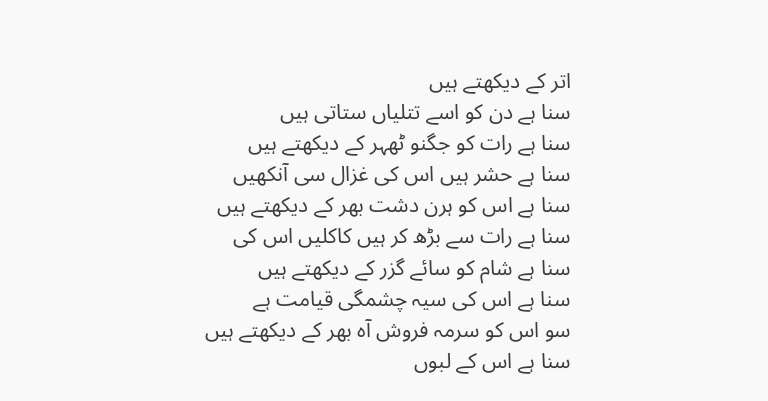اتر کے دیکھتے ہیں
سنا ہے دن کو اسے تتلیاں ستاتی ہیں
سنا ہے رات کو جگنو ٹھہر کے دیکھتے ہیں
سنا ہے حشر ہیں اس کی غزال سی آنکھیں
سنا ہے اس کو ہرن دشت بھر کے دیکھتے ہیں
سنا ہے رات سے بڑھ کر ہیں کاکلیں اس کی
سنا ہے شام کو سائے گزر کے دیکھتے ہیں
سنا ہے اس کی سیہ چشمگی قیامت ہے
سو اس کو سرمہ فروش آہ بھر کے دیکھتے ہیں
سنا ہے اس کے لبوں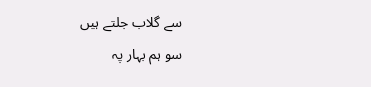سے گلاب جلتے ہیں
سو ہم بہار پہ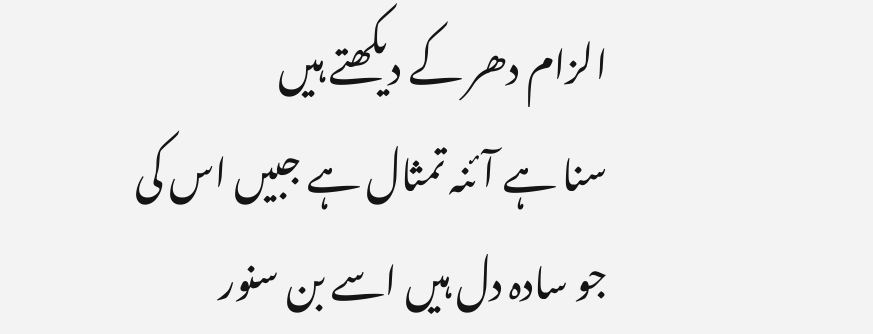الزام دھر کے دیکھتے ہیں
سنا ہے آئنہ تمثال ہے جبیں اس کی
جو سادہ دل ہیں اسے بن سنور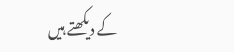کے دیکھتے ہیں